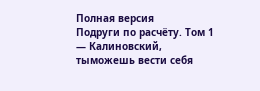Полная версия
Подруги по расчёту. Том 1
— Калиновский, тыможешь вести себя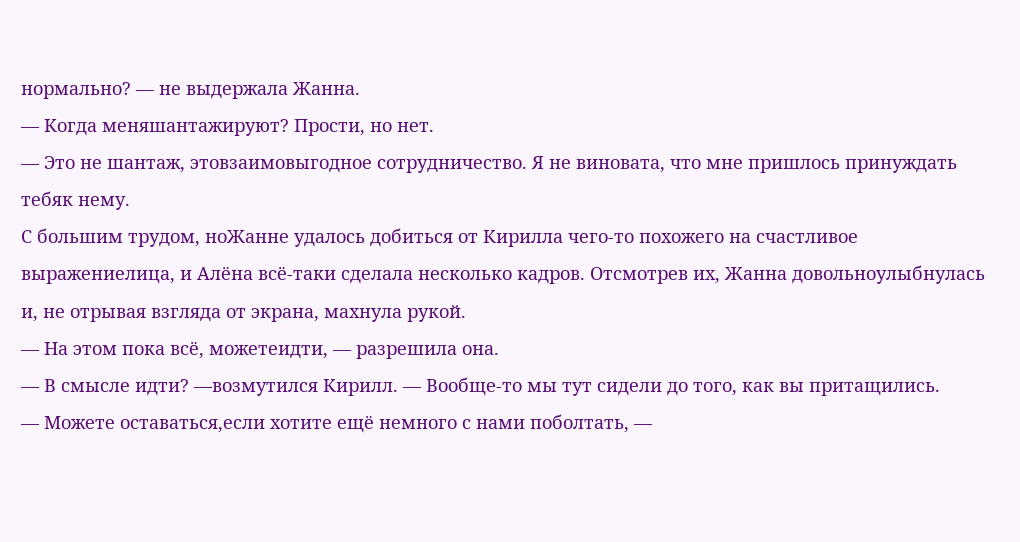нормально? — не выдержала Жанна.
— Когда меняшантажируют? Прости, но нет.
— Это не шантаж, этовзаимовыгодное сотрудничество. Я не виновата, что мне пришлось принуждать тебяк нему.
С большим трудом, ноЖанне удалось добиться от Кирилла чего-то похожего на счастливое выражениелица, и Алёна всё-таки сделала несколько кадров. Отсмотрев их, Жанна довольноулыбнулась и, не отрывая взгляда от экрана, махнула рукой.
— На этом пока всё, можетеидти, — разрешила она.
— В смысле идти? —возмутился Кирилл. — Вообще-то мы тут сидели до того, как вы притащились.
— Можете оставаться,если хотите ещё немного с нами поболтать, —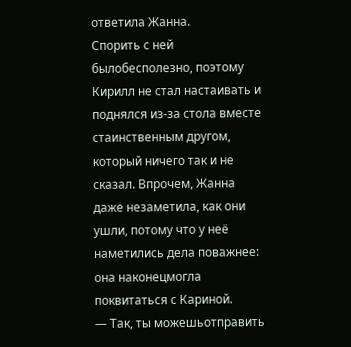ответила Жанна.
Спорить с ней былобесполезно, поэтому Кирилл не стал настаивать и поднялся из-за стола вместе стаинственным другом, который ничего так и не сказал. Впрочем, Жанна даже незаметила, как они ушли, потому что у неё наметились дела поважнее: она наконецмогла поквитаться с Кариной.
— Так, ты можешьотправить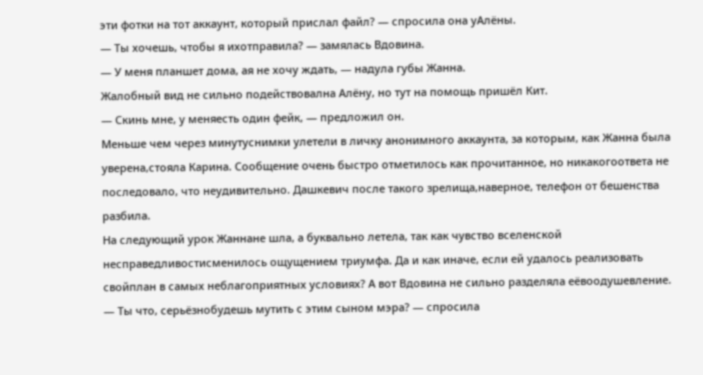эти фотки на тот аккаунт, который прислал файл? — спросила она уАлёны.
— Ты хочешь, чтобы я ихотправила? — замялась Вдовина.
— У меня планшет дома, ая не хочу ждать, — надула губы Жанна.
Жалобный вид не сильно подействовална Алёну, но тут на помощь пришёл Кит.
— Скинь мне, у меняесть один фейк, — предложил он.
Меньше чем через минутуснимки улетели в личку анонимного аккаунта, за которым, как Жанна была уверена,стояла Карина. Сообщение очень быстро отметилось как прочитанное, но никакогоответа не последовало, что неудивительно. Дашкевич после такого зрелища,наверное, телефон от бешенства разбила.
На следующий урок Жаннане шла, а буквально летела, так как чувство вселенской несправедливостисменилось ощущением триумфа. Да и как иначе, если ей удалось реализовать свойплан в самых неблагоприятных условиях? А вот Вдовина не сильно разделяла еёвоодушевление.
— Ты что, серьёзнобудешь мутить с этим сыном мэра? — спросила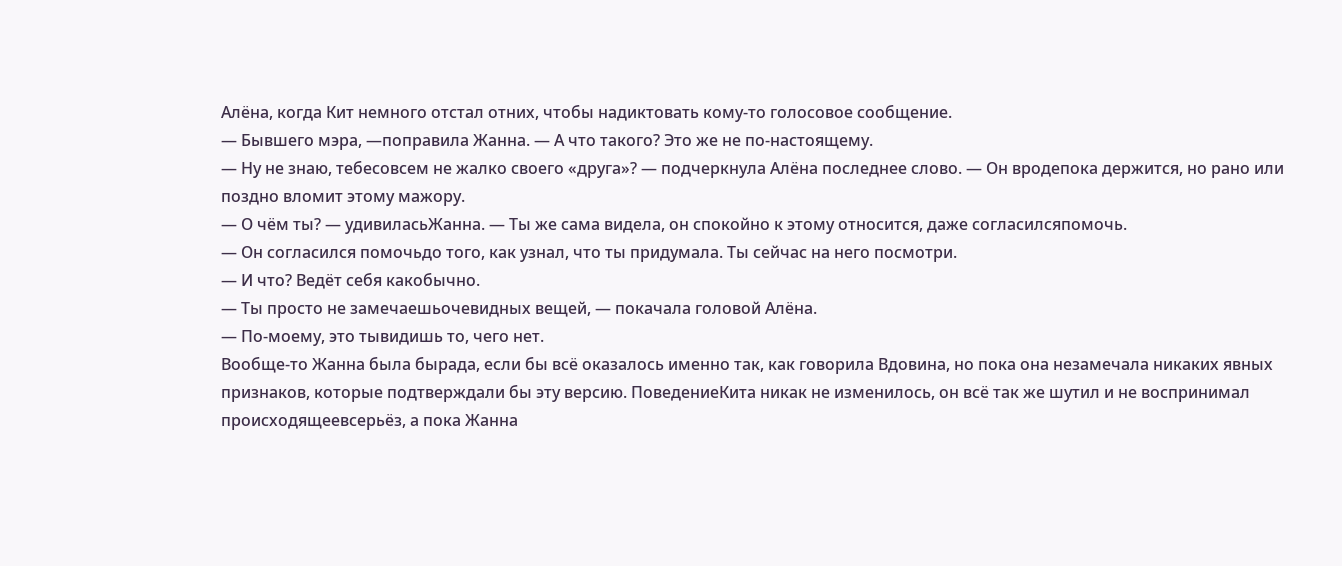Алёна, когда Кит немного отстал отних, чтобы надиктовать кому-то голосовое сообщение.
— Бывшего мэра, —поправила Жанна. — А что такого? Это же не по-настоящему.
— Ну не знаю, тебесовсем не жалко своего «друга»? — подчеркнула Алёна последнее слово. — Он вродепока держится, но рано или поздно вломит этому мажору.
— О чём ты? — удивиласьЖанна. — Ты же сама видела, он спокойно к этому относится, даже согласилсяпомочь.
— Он согласился помочьдо того, как узнал, что ты придумала. Ты сейчас на него посмотри.
— И что? Ведёт себя какобычно.
— Ты просто не замечаешьочевидных вещей, — покачала головой Алёна.
— По-моему, это тывидишь то, чего нет.
Вообще-то Жанна была бырада, если бы всё оказалось именно так, как говорила Вдовина, но пока она незамечала никаких явных признаков, которые подтверждали бы эту версию. ПоведениеКита никак не изменилось, он всё так же шутил и не воспринимал происходящеевсерьёз, а пока Жанна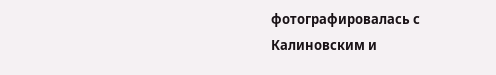фотографировалась с Калиновским и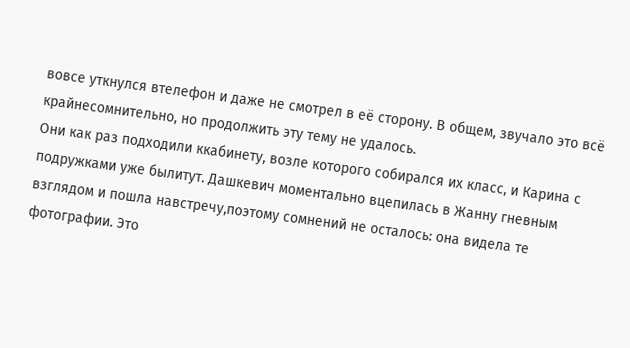вовсе уткнулся втелефон и даже не смотрел в её сторону. В общем, звучало это всё крайнесомнительно, но продолжить эту тему не удалось.
Они как раз подходили ккабинету, возле которого собирался их класс, и Карина с подружками уже былитут. Дашкевич моментально вцепилась в Жанну гневным взглядом и пошла навстречу,поэтому сомнений не осталось: она видела те фотографии. Это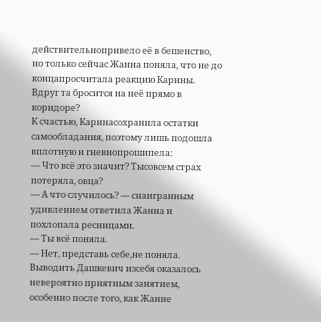действительнопривело её в бешенство, но только сейчас Жанна поняла, что не до концапросчитала реакцию Карины. Вдруг та бросится на неё прямо в коридоре?
К счастью, Каринасохранила остатки самообладания, поэтому лишь подошла вплотную и гневнопрошипела:
— Что всё это значит? Тысовсем страх потеряла, овца?
— А что случилось? — снаигранным удивлением ответила Жанна и похлопала ресницами.
— Ты всё поняла.
— Нет, представь себе,не поняла.
Выводить Дашкевич изсебя оказалось невероятно приятным занятием, особенно после того, как Жанне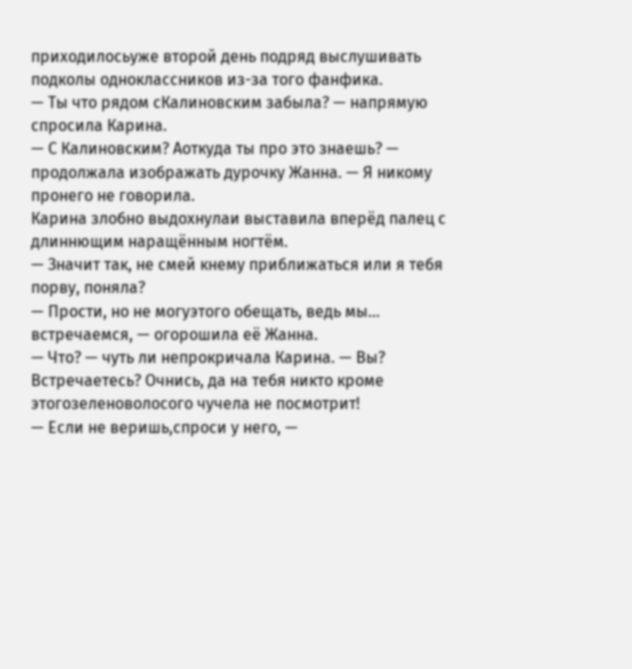приходилосьуже второй день подряд выслушивать подколы одноклассников из-за того фанфика.
— Ты что рядом сКалиновским забыла? — напрямую спросила Карина.
— С Калиновским? Аоткуда ты про это знаешь? — продолжала изображать дурочку Жанна. — Я никому пронего не говорила.
Карина злобно выдохнулаи выставила вперёд палец с длиннющим наращённым ногтём.
— Значит так, не смей кнему приближаться или я тебя порву, поняла?
— Прости, но не могуэтого обещать, ведь мы… встречаемся, — огорошила её Жанна.
— Что? — чуть ли непрокричала Карина. — Вы? Встречаетесь? Очнись, да на тебя никто кроме этогозеленоволосого чучела не посмотрит!
— Если не веришь,спроси у него, —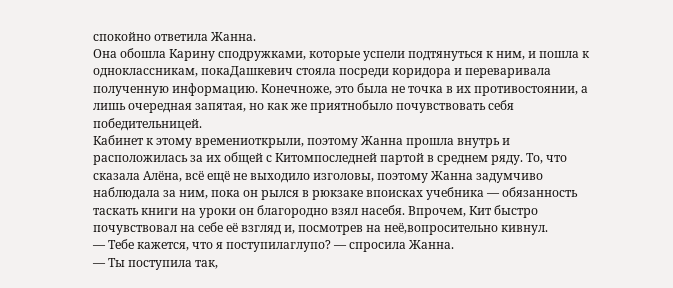спокойно ответила Жанна.
Она обошла Карину сподружками, которые успели подтянуться к ним, и пошла к одноклассникам, покаДашкевич стояла посреди коридора и переваривала полученную информацию. Конечноже, это была не точка в их противостоянии, а лишь очередная запятая, но как же приятнобыло почувствовать себя победительницей.
Кабинет к этому времениоткрыли, поэтому Жанна прошла внутрь и расположилась за их общей с Китомпоследней партой в среднем ряду. То, что сказала Алёна, всё ещё не выходило изголовы, поэтому Жанна задумчиво наблюдала за ним, пока он рылся в рюкзаке впоисках учебника — обязанность таскать книги на уроки он благородно взял насебя. Впрочем, Кит быстро почувствовал на себе её взгляд и, посмотрев на неё,вопросительно кивнул.
— Тебе кажется, что я поступилаглупо? — спросила Жанна.
— Ты поступила так,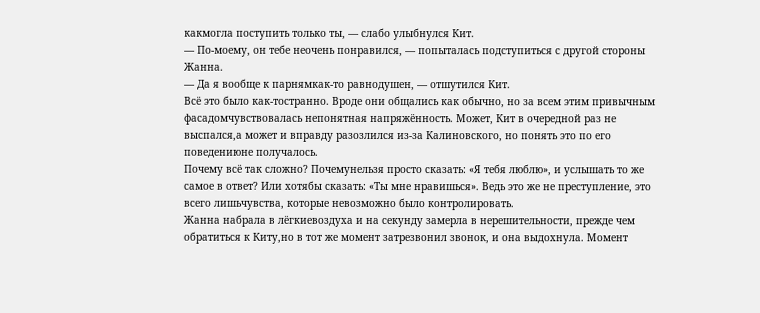какмогла поступить только ты, — слабо улыбнулся Кит.
— По-моему, он тебе неочень понравился, — попыталась подступиться с другой стороны Жанна.
— Да я вообще к парнямкак-то равнодушен, — отшутился Кит.
Всё это было как-тостранно. Вроде они общались как обычно, но за всем этим привычным фасадомчувствовалась непонятная напряжённость. Может, Кит в очередной раз не выспался,а может и вправду разозлился из-за Калиновского, но понять это по его поведениюне получалось.
Почему всё так сложно? Почемунельзя просто сказать: «Я тебя люблю», и услышать то же самое в ответ? Или хотябы сказать: «Ты мне нравишься». Ведь это же не преступление, это всего лишьчувства, которые невозможно было контролировать.
Жанна набрала в лёгкиевоздуха и на секунду замерла в нерешительности, прежде чем обратиться к Киту,но в тот же момент затрезвонил звонок, и она выдохнула. Момент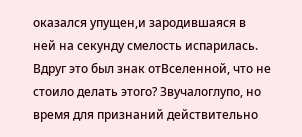оказался упущен,и зародившаяся в ней на секунду смелость испарилась. Вдруг это был знак отВселенной, что не стоило делать этого? Звучалоглупо, но время для признаний действительно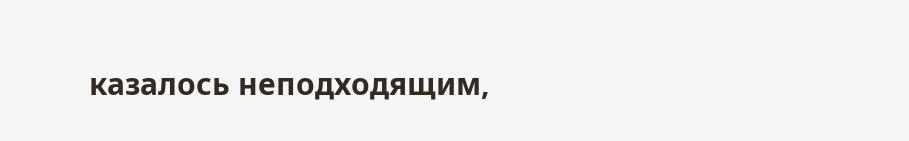казалось неподходящим,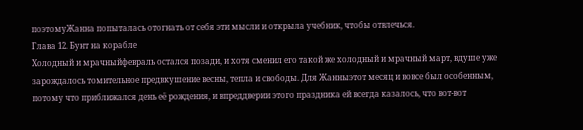поэтомуЖанна попыталась отогнать от себя эти мысли и открыла учебник, чтобы отвлечься.
Глава 12. Бунт на корабле
Холодный и мрачныйфевраль остался позади, и хотя сменил его такой же холодный и мрачный март, вдуше уже зарождалось томительное предвкушение весны, тепла и свободы. Для Жанныэтот месяц и вовсе был особенным, потому что приближался день её рождения, и впреддверии этого праздника ей всегда казалось, что вот-вот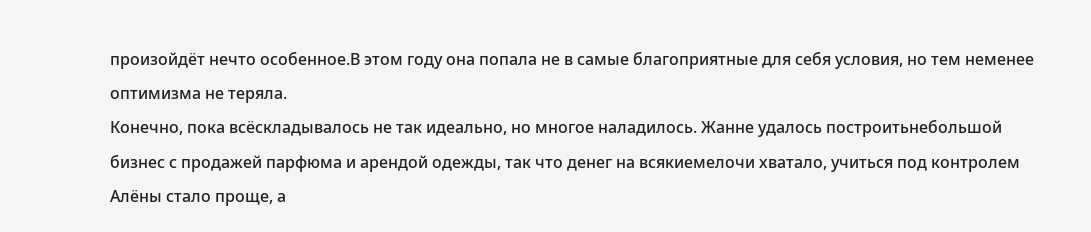произойдёт нечто особенное.В этом году она попала не в самые благоприятные для себя условия, но тем неменее оптимизма не теряла.
Конечно, пока всёскладывалось не так идеально, но многое наладилось. Жанне удалось построитьнебольшой бизнес с продажей парфюма и арендой одежды, так что денег на всякиемелочи хватало, учиться под контролем Алёны стало проще, а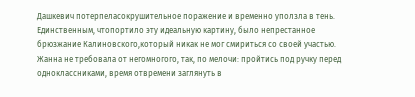Дашкевич потерпеласокрушительное поражение и временно уползла в тень.
Единственным, чтопортило эту идеальную картину, было непрестанное брюзжание Калиновского,который никак не мог смириться со своей участью. Жанна не требовала от негомногого, так, по мелочи: пройтись под ручку перед одноклассниками, время отвремени заглянуть в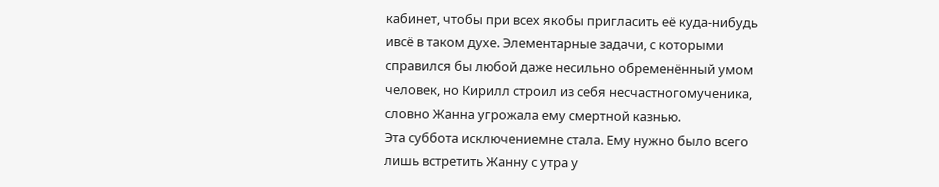кабинет, чтобы при всех якобы пригласить её куда-нибудь ивсё в таком духе. Элементарные задачи, с которыми справился бы любой даже несильно обременённый умом человек, но Кирилл строил из себя несчастногомученика, словно Жанна угрожала ему смертной казнью.
Эта суббота исключениемне стала. Ему нужно было всего лишь встретить Жанну с утра у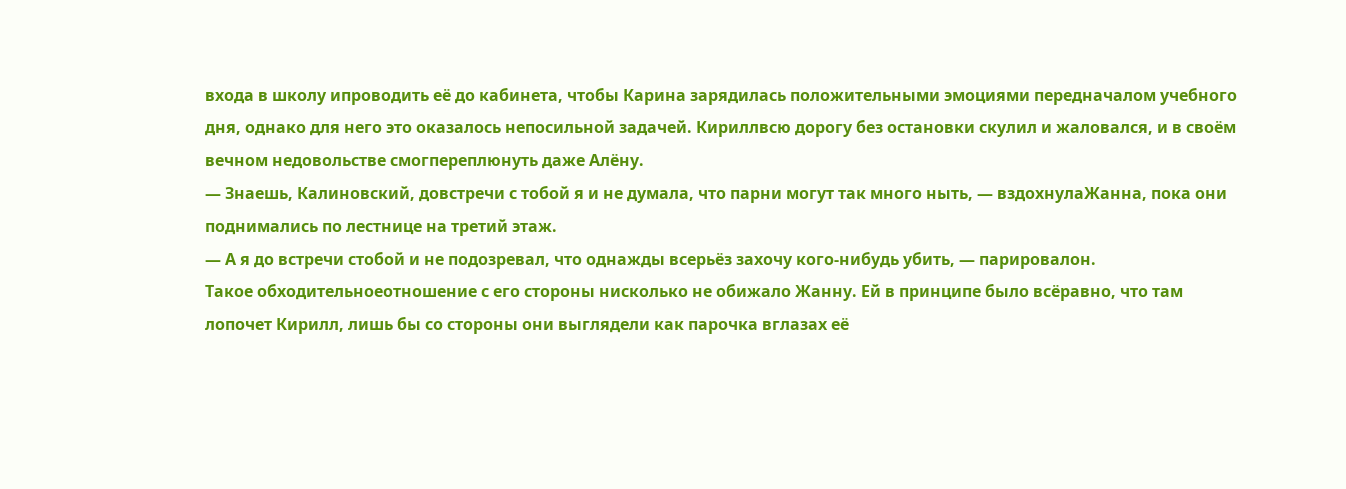входа в школу ипроводить её до кабинета, чтобы Карина зарядилась положительными эмоциями передначалом учебного дня, однако для него это оказалось непосильной задачей. Кириллвсю дорогу без остановки скулил и жаловался, и в своём вечном недовольстве смогпереплюнуть даже Алёну.
— Знаешь, Калиновский, довстречи с тобой я и не думала, что парни могут так много ныть, — вздохнулаЖанна, пока они поднимались по лестнице на третий этаж.
— А я до встречи стобой и не подозревал, что однажды всерьёз захочу кого-нибудь убить, — парировалон.
Такое обходительноеотношение с его стороны нисколько не обижало Жанну. Ей в принципе было всёравно, что там лопочет Кирилл, лишь бы со стороны они выглядели как парочка вглазах её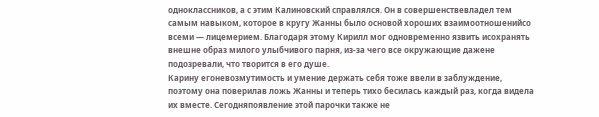одноклассников, а с этим Калиновский справлялся. Он в совершенствевладел тем самым навыком, которое в кругу Жанны было основой хороших взаимоотношенийсо всеми — лицемерием. Благодаря этому Кирилл мог одновременно язвить исохранять внешне образ милого улыбчивого парня, из-за чего все окружающие дажене подозревали, что творится в его душе.
Карину егоневозмутимость и умение держать себя тоже ввели в заблуждение, поэтому она поверилав ложь Жанны и теперь тихо бесилась каждый раз, когда видела их вместе. Сегодняпоявление этой парочки также не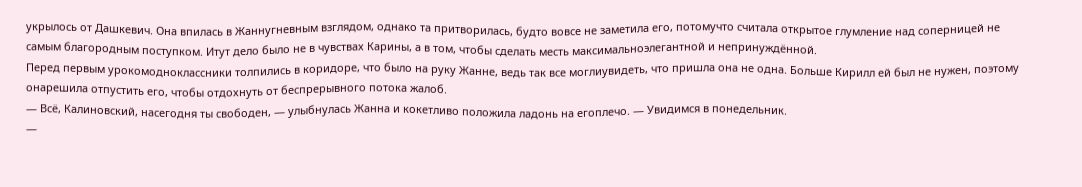укрылось от Дашкевич. Она впилась в Жаннугневным взглядом, однако та притворилась, будто вовсе не заметила его, потомучто считала открытое глумление над соперницей не самым благородным поступком. Итут дело было не в чувствах Карины, а в том, чтобы сделать месть максимальноэлегантной и непринуждённой.
Перед первым урокомодноклассники толпились в коридоре, что было на руку Жанне, ведь так все моглиувидеть, что пришла она не одна. Больше Кирилл ей был не нужен, поэтому онарешила отпустить его, чтобы отдохнуть от беспрерывного потока жалоб.
— Всё, Калиновский, насегодня ты свободен, — улыбнулась Жанна и кокетливо положила ладонь на егоплечо. — Увидимся в понедельник.
—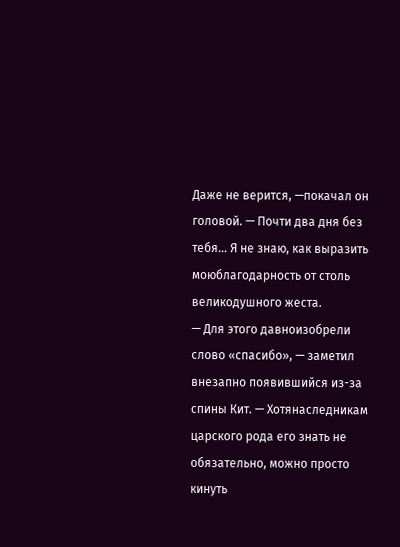Даже не верится, —покачал он головой. — Почти два дня без тебя… Я не знаю, как выразить моюблагодарность от столь великодушного жеста.
— Для этого давноизобрели слово «спасибо», — заметил внезапно появившийся из-за спины Кит. — Хотянаследникам царского рода его знать не обязательно, можно просто кинуть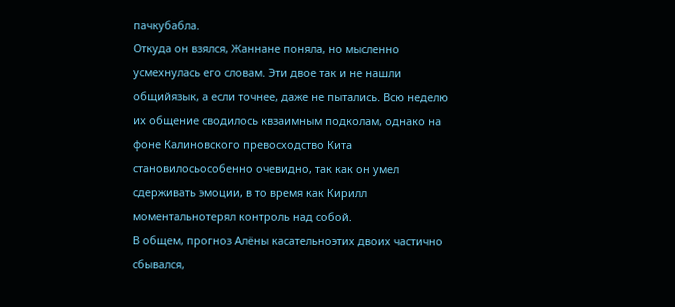пачкубабла.
Откуда он взялся, Жаннане поняла, но мысленно усмехнулась его словам. Эти двое так и не нашли общийязык, а если точнее, даже не пытались. Всю неделю их общение сводилось квзаимным подколам, однако на фоне Калиновского превосходство Кита становилосьособенно очевидно, так как он умел сдерживать эмоции, в то время как Кирилл моментальнотерял контроль над собой.
В общем, прогноз Алёны касательноэтих двоих частично сбывался,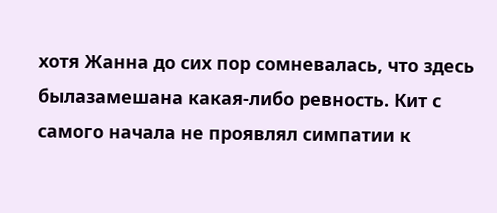хотя Жанна до сих пор сомневалась, что здесь былазамешана какая-либо ревность. Кит с самого начала не проявлял симпатии к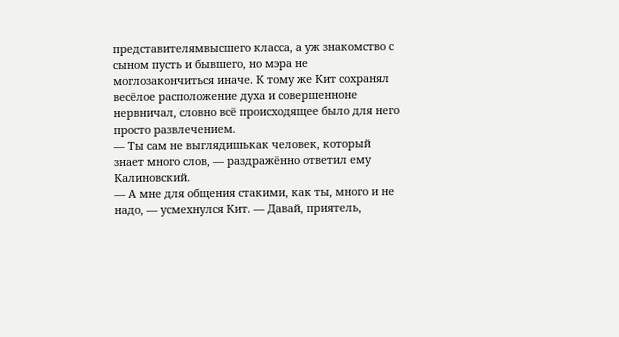представителямвысшего класса, а уж знакомство с сыном пусть и бывшего, но мэра не моглозакончиться иначе. К тому же Кит сохранял весёлое расположение духа и совершенноне нервничал, словно всё происходящее было для него просто развлечением.
— Ты сам не выглядишькак человек, который знает много слов, — раздражённо ответил ему Калиновский.
— А мне для общения стакими, как ты, много и не надо, — усмехнулся Кит. — Давай, приятель,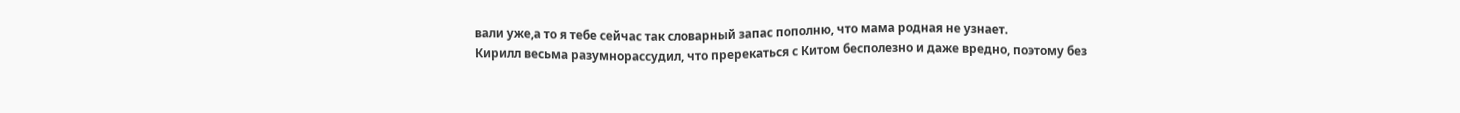вали уже,а то я тебе сейчас так словарный запас пополню, что мама родная не узнает.
Кирилл весьма разумнорассудил, что пререкаться с Китом бесполезно и даже вредно, поэтому без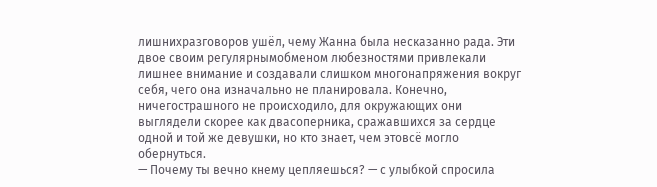лишнихразговоров ушёл, чему Жанна была несказанно рада. Эти двое своим регулярнымобменом любезностями привлекали лишнее внимание и создавали слишком многонапряжения вокруг себя, чего она изначально не планировала. Конечно, ничегострашного не происходило, для окружающих они выглядели скорее как двасоперника, сражавшихся за сердце одной и той же девушки, но кто знает, чем этовсё могло обернуться.
— Почему ты вечно кнему цепляешься? — с улыбкой спросила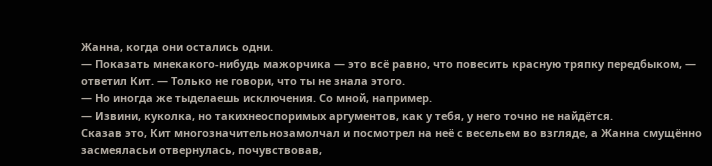Жанна, когда они остались одни.
— Показать мнекакого-нибудь мажорчика — это всё равно, что повесить красную тряпку передбыком, — ответил Кит. — Только не говори, что ты не знала этого.
— Но иногда же тыделаешь исключения. Со мной, например.
— Извини, куколка, но такихнеоспоримых аргументов, как у тебя, у него точно не найдётся.
Сказав это, Кит многозначительнозамолчал и посмотрел на неё с весельем во взгляде, а Жанна смущённо засмеяласьи отвернулась, почувствовав,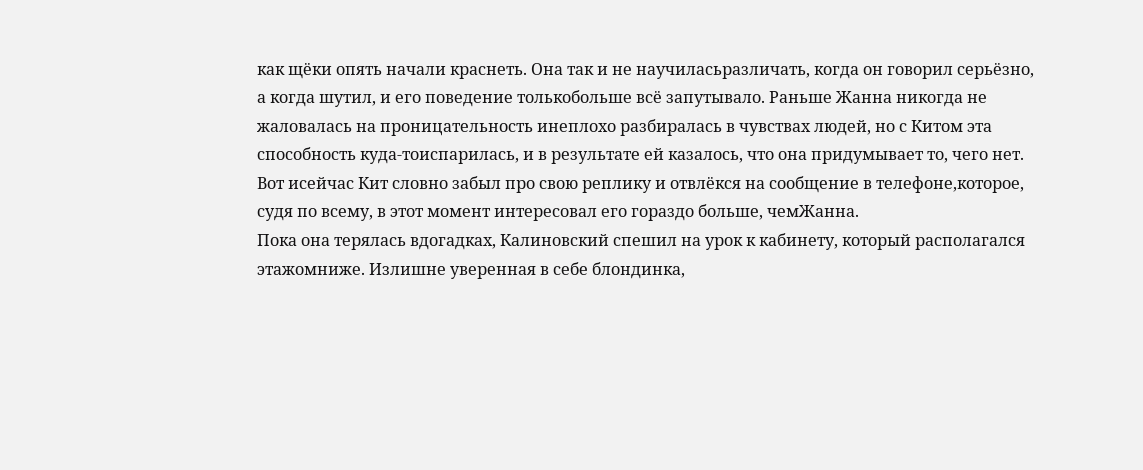как щёки опять начали краснеть. Она так и не научиласьразличать, когда он говорил серьёзно, а когда шутил, и его поведение толькобольше всё запутывало. Раньше Жанна никогда не жаловалась на проницательность инеплохо разбиралась в чувствах людей, но с Китом эта способность куда-тоиспарилась, и в результате ей казалось, что она придумывает то, чего нет. Вот исейчас Кит словно забыл про свою реплику и отвлёкся на сообщение в телефоне,которое, судя по всему, в этот момент интересовал его гораздо больше, чемЖанна.
Пока она терялась вдогадках, Калиновский спешил на урок к кабинету, который располагался этажомниже. Излишне уверенная в себе блондинка,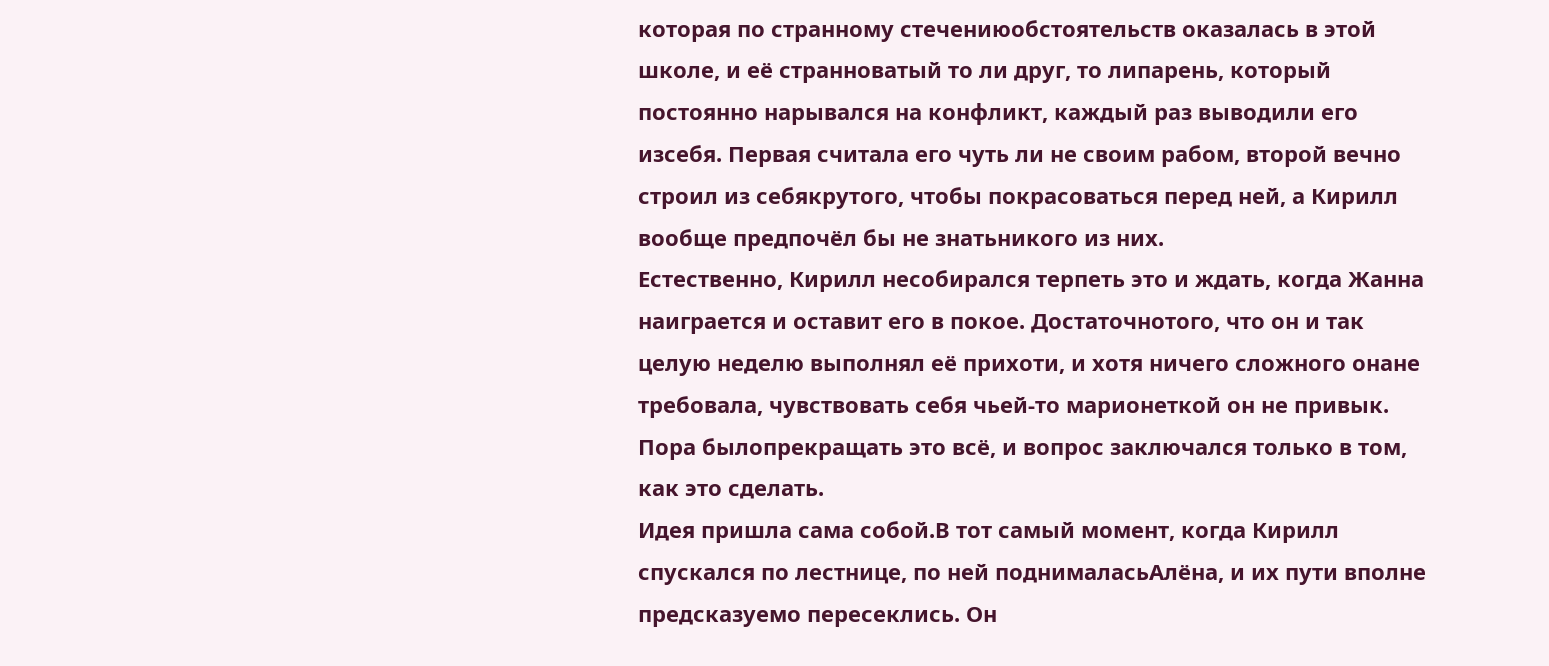которая по странному стечениюобстоятельств оказалась в этой школе, и её странноватый то ли друг, то липарень, который постоянно нарывался на конфликт, каждый раз выводили его изсебя. Первая считала его чуть ли не своим рабом, второй вечно строил из себякрутого, чтобы покрасоваться перед ней, а Кирилл вообще предпочёл бы не знатьникого из них.
Естественно, Кирилл несобирался терпеть это и ждать, когда Жанна наиграется и оставит его в покое. Достаточнотого, что он и так целую неделю выполнял её прихоти, и хотя ничего сложного онане требовала, чувствовать себя чьей-то марионеткой он не привык. Пора былопрекращать это всё, и вопрос заключался только в том, как это сделать.
Идея пришла сама собой.В тот самый момент, когда Кирилл спускался по лестнице, по ней поднималасьАлёна, и их пути вполне предсказуемо пересеклись. Он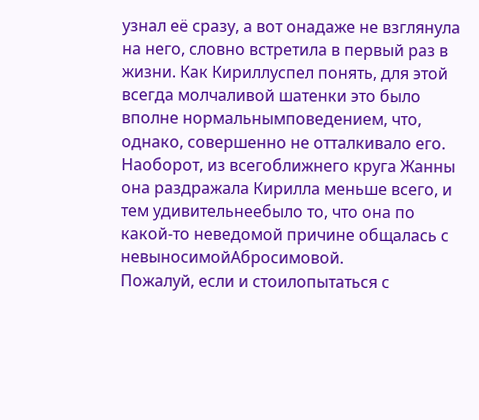узнал её сразу, а вот онадаже не взглянула на него, словно встретила в первый раз в жизни. Как Кириллуспел понять, для этой всегда молчаливой шатенки это было вполне нормальнымповедением, что, однако, совершенно не отталкивало его. Наоборот, из всегоближнего круга Жанны она раздражала Кирилла меньше всего, и тем удивительнеебыло то, что она по какой-то неведомой причине общалась с невыносимойАбросимовой.
Пожалуй, если и стоилопытаться с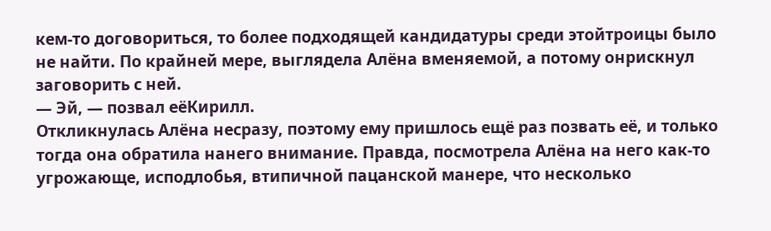кем-то договориться, то более подходящей кандидатуры среди этойтроицы было не найти. По крайней мере, выглядела Алёна вменяемой, а потому онрискнул заговорить с ней.
— Эй, — позвал еёКирилл.
Откликнулась Алёна несразу, поэтому ему пришлось ещё раз позвать её, и только тогда она обратила нанего внимание. Правда, посмотрела Алёна на него как-то угрожающе, исподлобья, втипичной пацанской манере, что несколько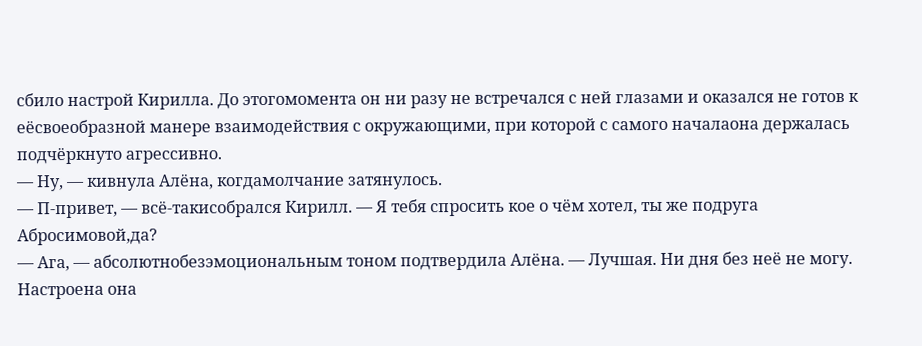сбило настрой Кирилла. До этогомомента он ни разу не встречался с ней глазами и оказался не готов к еёсвоеобразной манере взаимодействия с окружающими, при которой с самого началаона держалась подчёркнуто агрессивно.
— Ну, — кивнула Алёна, когдамолчание затянулось.
— П-привет, — всё-такисобрался Кирилл. — Я тебя спросить кое о чём хотел, ты же подруга Абросимовой,да?
— Ага, — абсолютнобезэмоциональным тоном подтвердила Алёна. — Лучшая. Ни дня без неё не могу.
Настроена она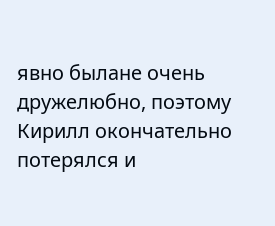явно былане очень дружелюбно, поэтому Кирилл окончательно потерялся и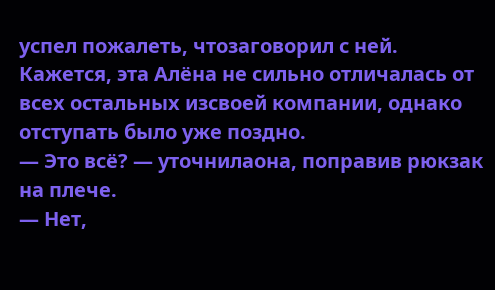успел пожалеть, чтозаговорил с ней. Кажется, эта Алёна не сильно отличалась от всех остальных изсвоей компании, однако отступать было уже поздно.
— Это всё? — уточнилаона, поправив рюкзак на плече.
— Нет,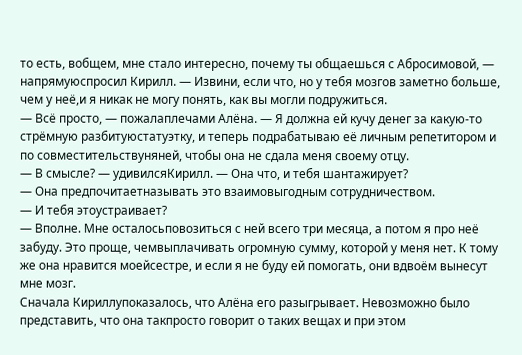то есть, вобщем, мне стало интересно, почему ты общаешься с Абросимовой, — напрямуюспросил Кирилл. — Извини, если что, но у тебя мозгов заметно больше, чем у неё,и я никак не могу понять, как вы могли подружиться.
— Всё просто, — пожалаплечами Алёна. — Я должна ей кучу денег за какую-то стрёмную разбитуюстатуэтку, и теперь подрабатываю её личным репетитором и по совместительствуняней, чтобы она не сдала меня своему отцу.
— В смысле? — удивилсяКирилл. — Она что, и тебя шантажирует?
— Она предпочитаетназывать это взаимовыгодным сотрудничеством.
— И тебя этоустраивает?
— Вполне. Мне осталосьповозиться с ней всего три месяца, а потом я про неё забуду. Это проще, чемвыплачивать огромную сумму, которой у меня нет. К тому же она нравится моейсестре, и если я не буду ей помогать, они вдвоём вынесут мне мозг.
Сначала Кириллупоказалось, что Алёна его разыгрывает. Невозможно было представить, что она такпросто говорит о таких вещах и при этом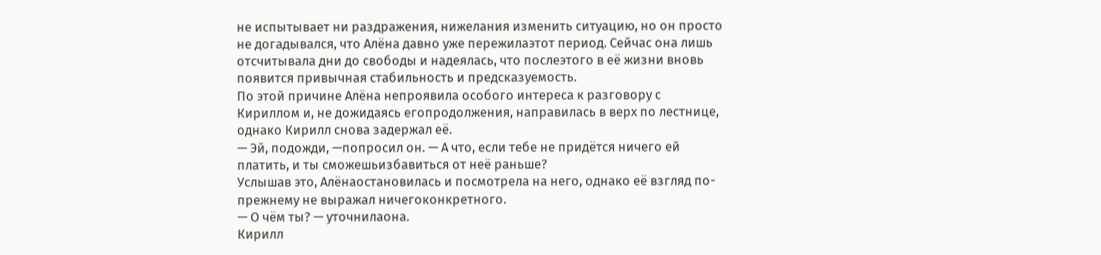не испытывает ни раздражения, нижелания изменить ситуацию, но он просто не догадывался, что Алёна давно уже пережилаэтот период. Сейчас она лишь отсчитывала дни до свободы и надеялась, что послеэтого в её жизни вновь появится привычная стабильность и предсказуемость.
По этой причине Алёна непроявила особого интереса к разговору с Кириллом и, не дожидаясь егопродолжения, направилась в верх по лестнице, однако Кирилл снова задержал её.
— Эй, подожди, —попросил он. — А что, если тебе не придётся ничего ей платить, и ты сможешьизбавиться от неё раньше?
Услышав это, Алёнаостановилась и посмотрела на него, однако её взгляд по-прежнему не выражал ничегоконкретного.
— О чём ты? — уточнилаона.
Кирилл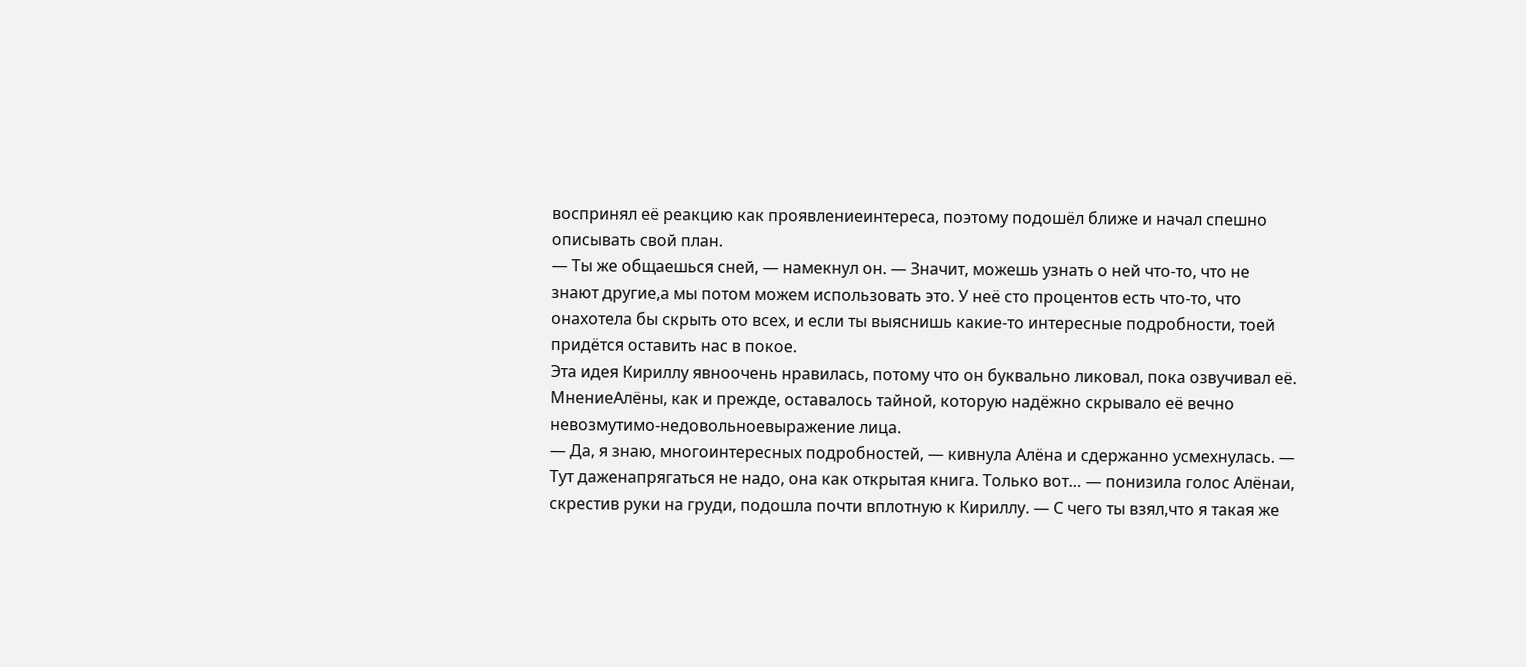воспринял её реакцию как проявлениеинтереса, поэтому подошёл ближе и начал спешно описывать свой план.
— Ты же общаешься сней, — намекнул он. — Значит, можешь узнать о ней что-то, что не знают другие,а мы потом можем использовать это. У неё сто процентов есть что-то, что онахотела бы скрыть ото всех, и если ты выяснишь какие-то интересные подробности, тоей придётся оставить нас в покое.
Эта идея Кириллу явноочень нравилась, потому что он буквально ликовал, пока озвучивал её. МнениеАлёны, как и прежде, оставалось тайной, которую надёжно скрывало её вечно невозмутимо-недовольноевыражение лица.
— Да, я знаю, многоинтересных подробностей, — кивнула Алёна и сдержанно усмехнулась. — Тут даженапрягаться не надо, она как открытая книга. Только вот… — понизила голос Алёнаи, скрестив руки на груди, подошла почти вплотную к Кириллу. — С чего ты взял,что я такая же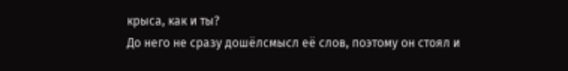крыса, как и ты?
До него не сразу дошёлсмысл её слов, поэтому он стоял и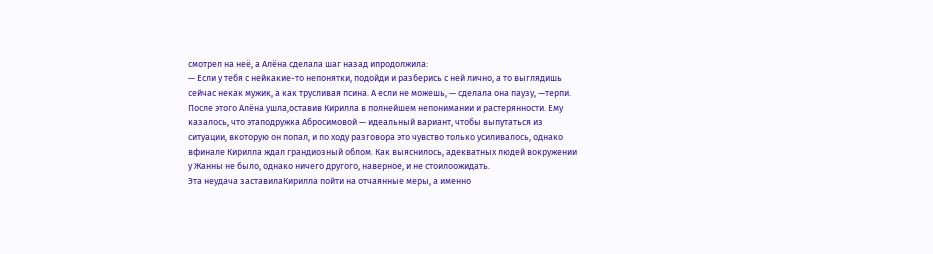смотрел на неё, а Алёна сделала шаг назад ипродолжила:
— Если у тебя с нейкакие-то непонятки, подойди и разберись с ней лично, а то выглядишь сейчас некак мужик, а как трусливая псина. А если не можешь, — сделала она паузу, —терпи.
После этого Алёна ушла,оставив Кирилла в полнейшем непонимании и растерянности. Ему казалось, что этаподружка Абросимовой — идеальный вариант, чтобы выпутаться из ситуации, вкоторую он попал, и по ходу разговора это чувство только усиливалось, однако вфинале Кирилла ждал грандиозный облом. Как выяснилось, адекватных людей вокружении у Жанны не было, однако ничего другого, наверное, и не стоилоожидать.
Эта неудача заставилаКирилла пойти на отчаянные меры, а именно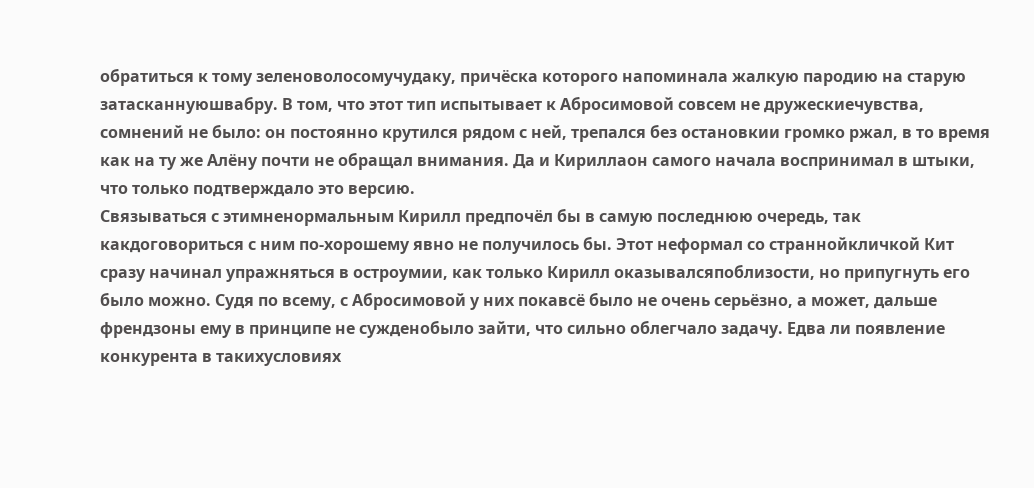обратиться к тому зеленоволосомучудаку, причёска которого напоминала жалкую пародию на старую затасканнуюшвабру. В том, что этот тип испытывает к Абросимовой совсем не дружескиечувства, сомнений не было: он постоянно крутился рядом с ней, трепался без остановкии громко ржал, в то время как на ту же Алёну почти не обращал внимания. Да и Кириллаон самого начала воспринимал в штыки, что только подтверждало это версию.
Связываться с этимненормальным Кирилл предпочёл бы в самую последнюю очередь, так какдоговориться с ним по-хорошему явно не получилось бы. Этот неформал со страннойкличкой Кит сразу начинал упражняться в остроумии, как только Кирилл оказывалсяпоблизости, но припугнуть его было можно. Судя по всему, с Абросимовой у них покавсё было не очень серьёзно, а может, дальше френдзоны ему в принципе не сужденобыло зайти, что сильно облегчало задачу. Едва ли появление конкурента в такихусловиях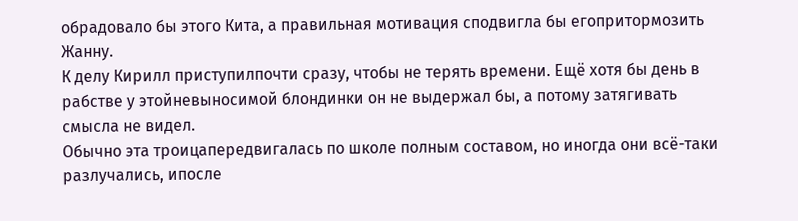обрадовало бы этого Кита, а правильная мотивация сподвигла бы егопритормозить Жанну.
К делу Кирилл приступилпочти сразу, чтобы не терять времени. Ещё хотя бы день в рабстве у этойневыносимой блондинки он не выдержал бы, а потому затягивать смысла не видел.
Обычно эта троицапередвигалась по школе полным составом, но иногда они всё-таки разлучались, ипосле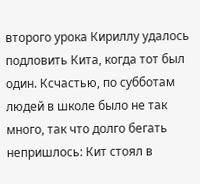второго урока Кириллу удалось подловить Кита, когда тот был один. Ксчастью, по субботам людей в школе было не так много, так что долго бегать непришлось: Кит стоял в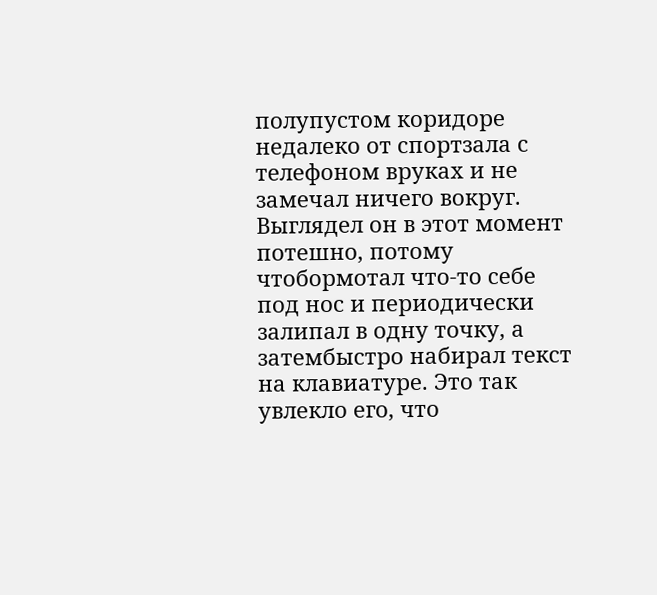полупустом коридоре недалеко от спортзала с телефоном вруках и не замечал ничего вокруг. Выглядел он в этот момент потешно, потому чтобормотал что-то себе под нос и периодически залипал в одну точку, а затембыстро набирал текст на клавиатуре. Это так увлекло его, что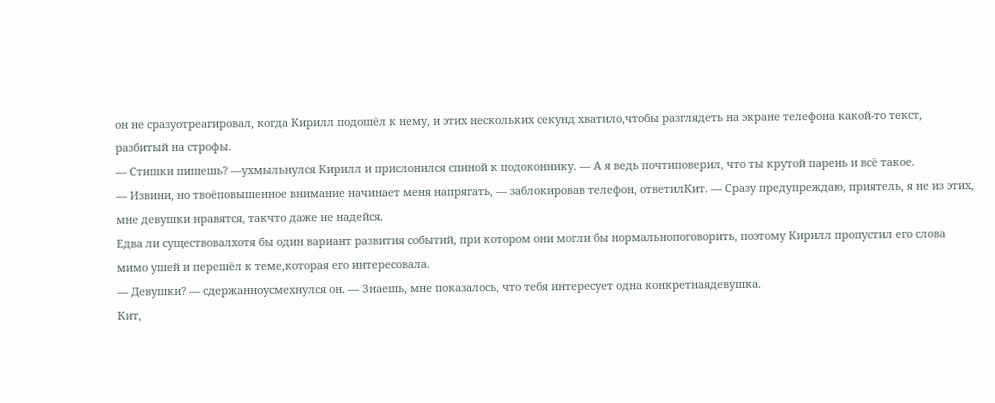он не сразуотреагировал, когда Кирилл подошёл к нему, и этих нескольких секунд хватило,чтобы разглядеть на экране телефона какой-то текст, разбитый на строфы.
— Стишки пишешь? —ухмыльнулся Кирилл и прислонился спиной к подоконнику. — А я ведь почтиповерил, что ты крутой парень и всё такое.
— Извини, но твоёповышенное внимание начинает меня напрягать, — заблокировав телефон, ответилКит. — Сразу предупреждаю, приятель, я не из этих, мне девушки нравятся, такчто даже не надейся.
Едва ли существовалхотя бы один вариант развития событий, при котором они могли бы нормальнопоговорить, поэтому Кирилл пропустил его слова мимо ушей и перешёл к теме,которая его интересовала.
— Девушки? — сдержанноусмехнулся он. — Знаешь, мне показалось, что тебя интересует одна конкретнаядевушка.
Кит,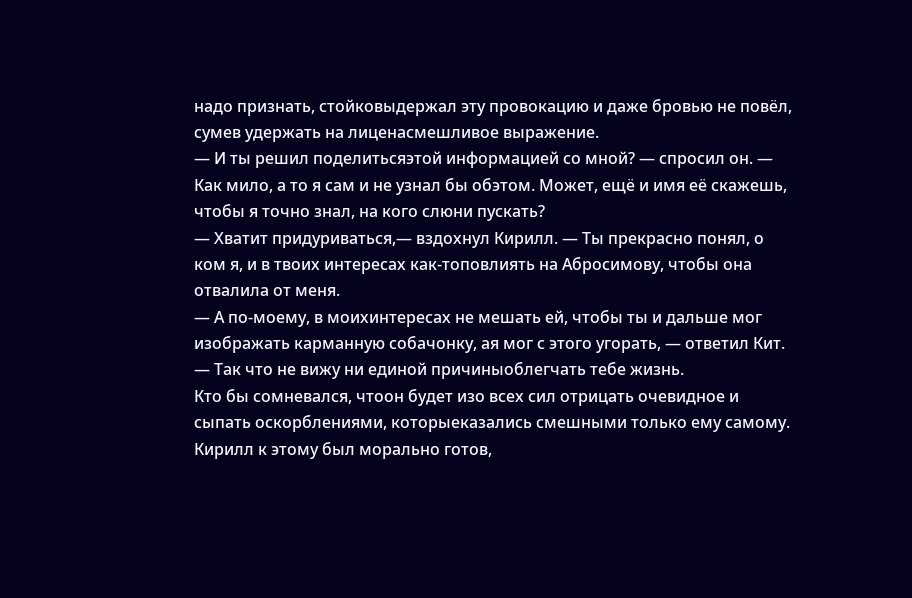надо признать, стойковыдержал эту провокацию и даже бровью не повёл, сумев удержать на лиценасмешливое выражение.
— И ты решил поделитьсяэтой информацией со мной? — спросил он. — Как мило, а то я сам и не узнал бы обэтом. Может, ещё и имя её скажешь, чтобы я точно знал, на кого слюни пускать?
— Хватит придуриваться,— вздохнул Кирилл. — Ты прекрасно понял, о ком я, и в твоих интересах как-топовлиять на Абросимову, чтобы она отвалила от меня.
— А по-моему, в моихинтересах не мешать ей, чтобы ты и дальше мог изображать карманную собачонку, ая мог с этого угорать, — ответил Кит. — Так что не вижу ни единой причиныоблегчать тебе жизнь.
Кто бы сомневался, чтоон будет изо всех сил отрицать очевидное и сыпать оскорблениями, которыеказались смешными только ему самому. Кирилл к этому был морально готов,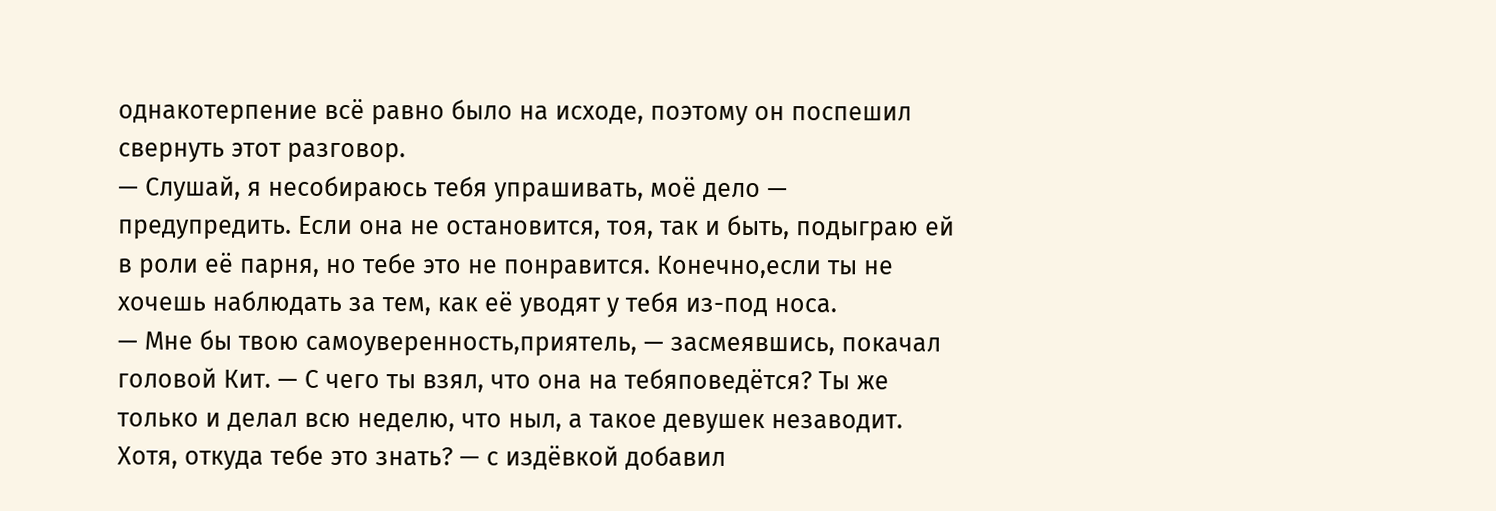однакотерпение всё равно было на исходе, поэтому он поспешил свернуть этот разговор.
— Слушай, я несобираюсь тебя упрашивать, моё дело — предупредить. Если она не остановится, тоя, так и быть, подыграю ей в роли её парня, но тебе это не понравится. Конечно,если ты не хочешь наблюдать за тем, как её уводят у тебя из-под носа.
— Мне бы твою самоуверенность,приятель, — засмеявшись, покачал головой Кит. — С чего ты взял, что она на тебяповедётся? Ты же только и делал всю неделю, что ныл, а такое девушек незаводит. Хотя, откуда тебе это знать? — с издёвкой добавил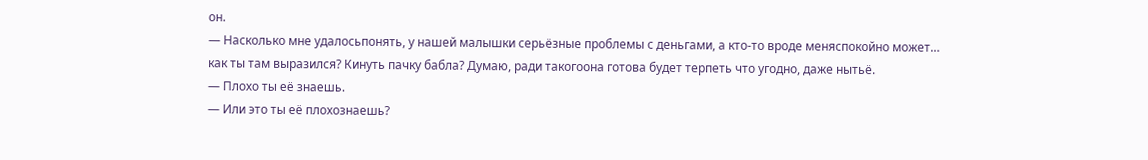он.
— Насколько мне удалосьпонять, у нашей малышки серьёзные проблемы с деньгами, а кто-то вроде меняспокойно может… как ты там выразился? Кинуть пачку бабла? Думаю, ради такогоона готова будет терпеть что угодно, даже нытьё.
— Плохо ты её знаешь.
— Или это ты её плохознаешь?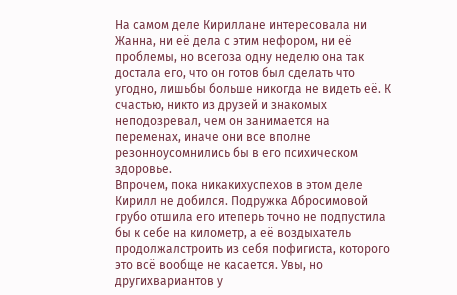На самом деле Кириллане интересовала ни Жанна, ни её дела с этим нефором, ни её проблемы, но всегоза одну неделю она так достала его, что он готов был сделать что угодно, лишьбы больше никогда не видеть её. К счастью, никто из друзей и знакомых неподозревал, чем он занимается на переменах, иначе они все вполне резонноусомнились бы в его психическом здоровье.
Впрочем, пока никакихуспехов в этом деле Кирилл не добился. Подружка Абросимовой грубо отшила его итеперь точно не подпустила бы к себе на километр, а её воздыхатель продолжалстроить из себя пофигиста, которого это всё вообще не касается. Увы, но другихвариантов у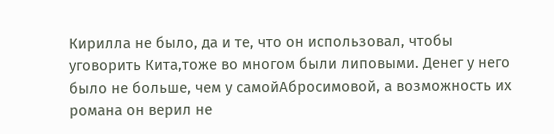Кирилла не было, да и те, что он использовал, чтобы уговорить Кита,тоже во многом были липовыми. Денег у него было не больше, чем у самойАбросимовой, а возможность их романа он верил не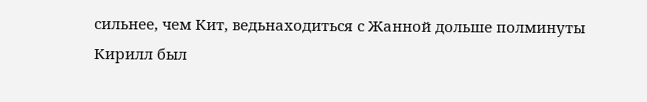сильнее, чем Кит, ведьнаходиться с Жанной дольше полминуты Кирилл был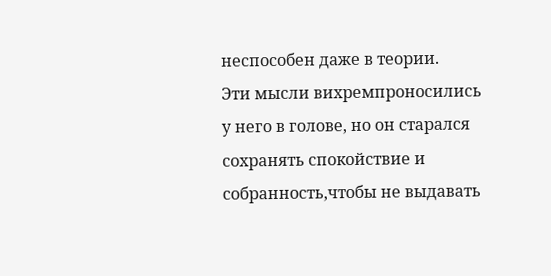неспособен даже в теории.
Эти мысли вихремпроносились у него в голове, но он старался сохранять спокойствие и собранность,чтобы не выдавать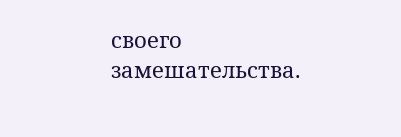своего замешательства.